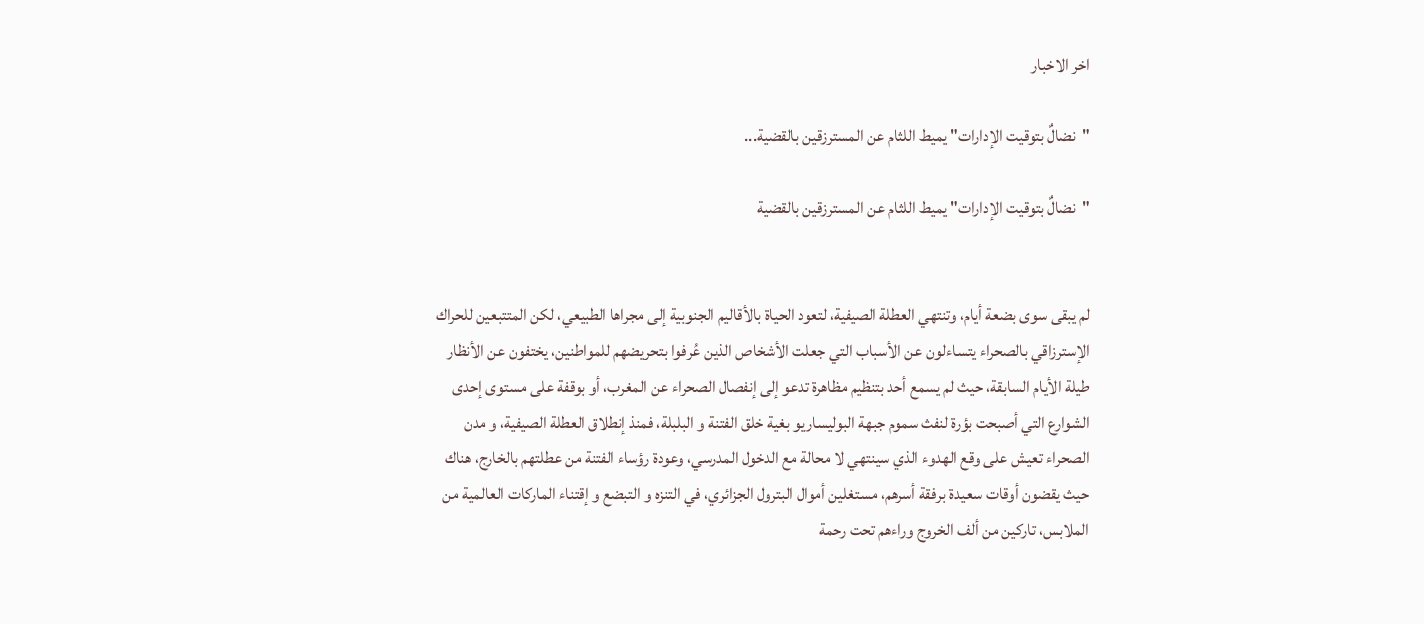اخر الاخبار

"نضالٌ بتوقيت الإدارات" يميط اللثام عن المسترزقين بالقضية...

"نضالٌ بتوقيت الإدارات" يميط اللثام عن المسترزقين بالقضية


لم يبقى سوى بضعة أيام، وتنتهي العطلة الصيفية، لتعود الحياة بالأقاليم الجنوبية إلى مجراها الطبيعي، لكن المتتبعين للحراك الإسترزاقي بالصحراء يتساءلون عن الأسباب التي جعلت الأشخاص الذين عُرفوا بتحريضهم للمواطنين، يختفون عن الأنظار طيلة الأيام السابقة، حيث لم يسمع أحد بتنظيم مظاهرة تدعو إلى إنفصال الصحراء عن المغرب، أو بوقفة على مستوى إحدى الشوارع التي أصبحت بؤرة لنفث سموم جبهة البوليساريو بغية خلق الفتنة و البلبلة، فمنذ إنطلاق العطلة الصيفية، و مدن الصحراء تعيش على وقع الهدوء الذي سينتهي لا محالة مع الدخول المدرسي، وعودة رؤساء الفتنة من عطلتهم بالخارج، هناك حيث يقضون أوقات سعيدة برفقة أسرهم، مستغلين أموال البترول الجزائري، في التنزه و التبضع و إقتناء الماركات العالمية من الملابس، تاركين من ألف الخروج وراءهم تحت رحمة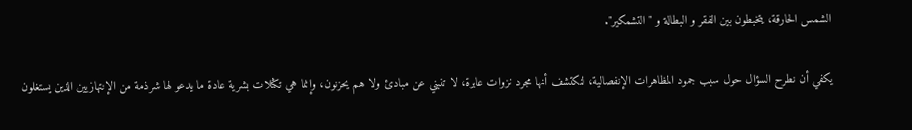الشمس الحارقة، يتخبطون بين الفقر و البطالة و "التشمكير".

يكفي أن نطرح السؤال حول سبب جمود المظاهرات الإنفصالية، لنكتشف أنها مجرد نزوات عابرة، لا تنبني عن مبادئ ولا هم يحزنون، وإنما هي تكثلات بشرية عادة ما يدعو لها شرذمة من الإنتهازيين الذين يستغلون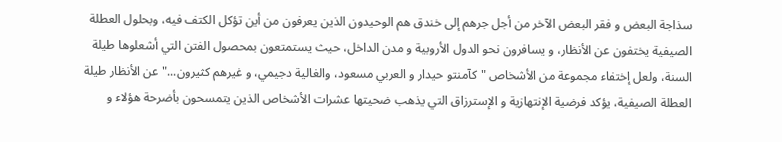سذاجة البعض و فقر البعض الآخر من أجل جرهم إلى خندق هم الوحيدون الذين يعرفون من أين تؤكل الكتف فيه، وبحلول العطلة الصيفية يختفون عن الأنظار، و يسافرون نحو الدول الأروبية و مدن الداخل، حيث يستمتعون بمحصول الفتن التي أشعلوها طيلة السنة، ولعل إختفاء مجموعة من الأشخاص "كآمنتو حيدار و العربي مسعود، والغالية دجيمي، و غيرهم كثيرون..." عن الأنظار طيلة العطلة الصيفية، يؤكد فرضية الإنتهازية و الإسترزاق التي يذهب ضحيتها عشرات الأشخاص الذين يتمسحون بأضرحة هؤلاء و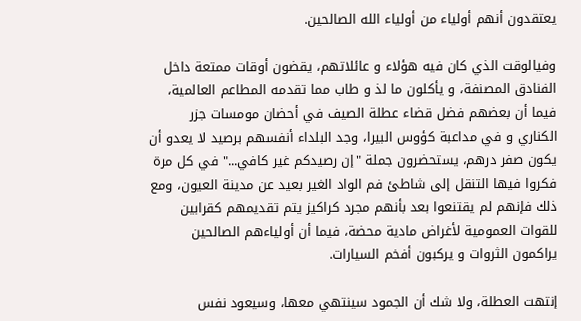يعتقدون أنهم أولياء من أولياء الله الصالحين.

وفيالوقت الذي كان فيه هؤلاء و عائلاتهم، يقضون أوقات ممتعة داخل الفنادق المصنفة، و يأكلون ما لذ و طاب مما تقدمه المطاعم العالمية، فيما أن بعضهم فضل قضاء عطلة الصيف في أحضان مومسات جزر الكناري و في مداعبة كؤوس البيرا، وجد البلداء أنفسهم برصيد لا يعدو أن يكون صفر درهم، يستحضرون جملة "إن رصيدكم غير كافي..." في كل مرة فكروا فيها التنقل إلى شاطئ فم الواد الغير بعيد عن مدينة العيون، ومع ذلك فإنهم لم يقتنعوا بعد بأنهم مجرد كراكيز يتم تقديمهم كقرابين للقوات العمومية لأغراض مادية محضة، فيما أن أولياءهم الصالحين يراكمون الثروات و يركبون أفخم السيارات.

إنتهت العطلة، ولا شك أن الجمود سينتهي معها، وسيعود نفس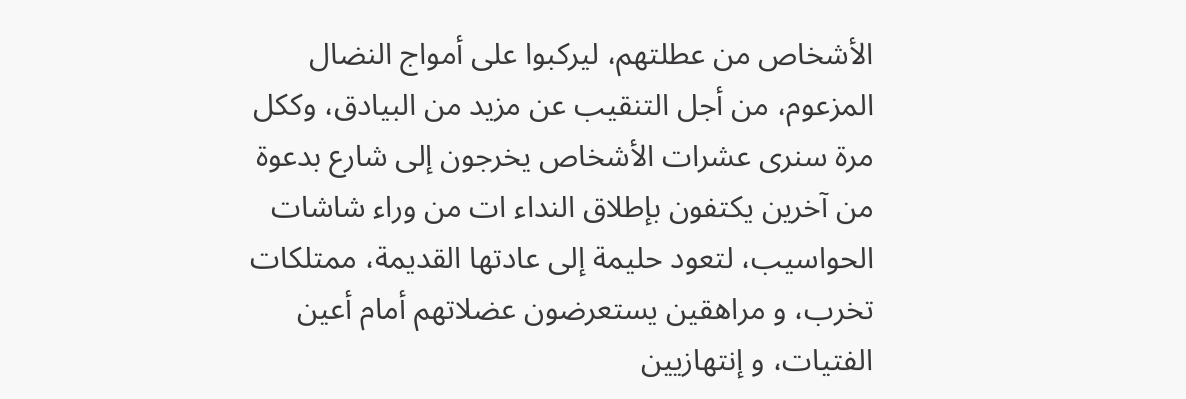الأشخاص من عطلتهم، ليركبوا على أمواج النضال المزعوم، من أجل التنقيب عن مزيد من البيادق، وككل مرة سنرى عشرات الأشخاص يخرجون إلى شارع بدعوة من آخرين يكتفون بإطلاق النداء ات من وراء شاشات الحواسيب، لتعود حليمة إلى عادتها القديمة، ممتلكات تخرب، و مراهقين يستعرضون عضلاتهم أمام أعين الفتيات، و إنتهازيين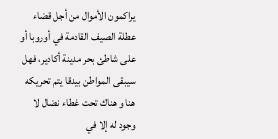يراكمون الأموال من أجل قضاء عطلة الصيف القادمة في أوروبا أو على شاطئ بحر مدينة أكادير، فهل سيبقى المواطن بيدقا يتم تحريكه هنا و هناك تحت غطاء نضال لا وجود له إلا في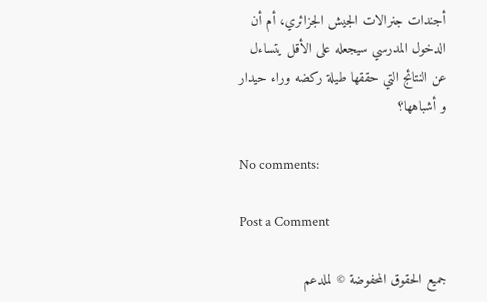أجندات جنرالات الجيش الجزائري، أم أن الدخول المدرسي سيجعله على الأقل يتساءل عن النتائج التي حققها طيلة ركضه وراء حيدار و أشباهها؟

No comments:

Post a Comment

جميع الحقوق المحفوضة © لملدعم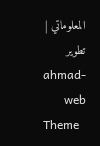المعلوماتي | تطوير ahmad-web
Theme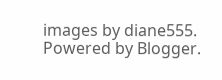images by diane555. Powered by Blogger.